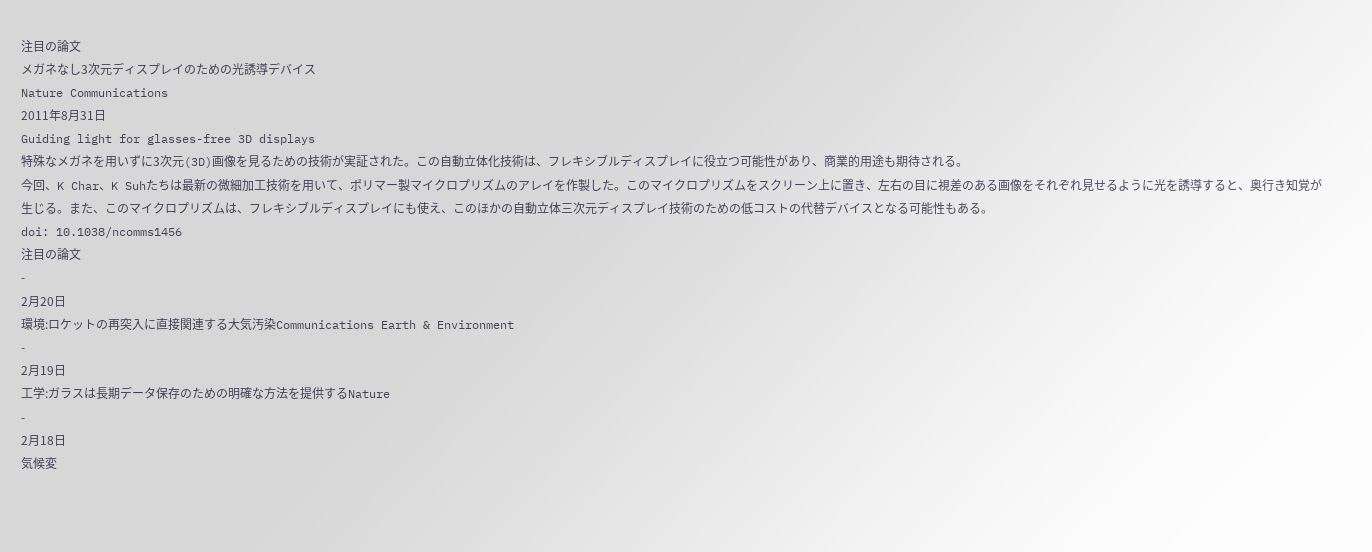注目の論文
メガネなし3次元ディスプレイのための光誘導デバイス
Nature Communications
2011年8月31日
Guiding light for glasses-free 3D displays
特殊なメガネを用いずに3次元(3D)画像を見るための技術が実証された。この自動立体化技術は、フレキシブルディスプレイに役立つ可能性があり、商業的用途も期待される。
今回、K Char、K Suhたちは最新の微細加工技術を用いて、ポリマー製マイクロプリズムのアレイを作製した。このマイクロプリズムをスクリーン上に置き、左右の目に視差のある画像をそれぞれ見せるように光を誘導すると、奥行き知覚が生じる。また、このマイクロプリズムは、フレキシブルディスプレイにも使え、このほかの自動立体三次元ディスプレイ技術のための低コストの代替デバイスとなる可能性もある。
doi: 10.1038/ncomms1456
注目の論文
-
2月20日
環境:ロケットの再突入に直接関連する大気汚染Communications Earth & Environment
-
2月19日
工学:ガラスは長期データ保存のための明確な方法を提供するNature
-
2月18日
気候変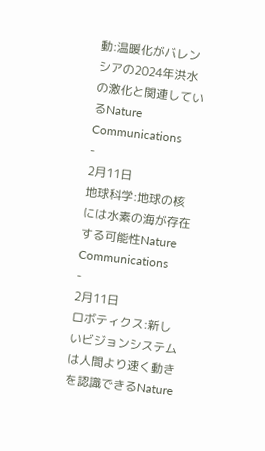動:温暖化がバレンシアの2024年洪水の激化と関連しているNature Communications
-
2月11日
地球科学:地球の核には水素の海が存在する可能性Nature Communications
-
2月11日
ロボティクス:新しいビジョンシステムは人間より速く動きを認識できるNature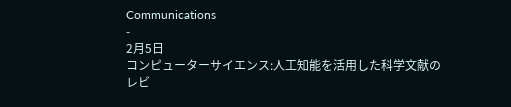Communications
-
2月5日
コンピューターサイエンス:人工知能を活用した科学文献のレビ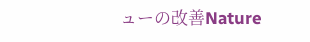ューの改善Nature